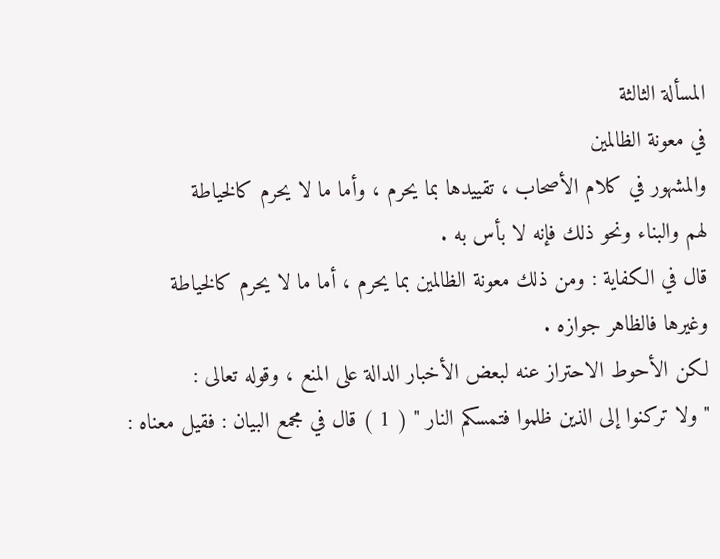المسألة الثالثة
في معونة الظالمين
والمشهور في كلام الأصحاب ، تقييدها بما يحرم ، وأما ما لا يحرم كالخياطة
لهم والبناء ونحو ذلك فإنه لا بأس به .
قال في الكفاية : ومن ذلك معونة الظالمين بما يحرم ، أما ما لا يحرم كالخياطة
وغيرها فالظاهر جوازه .
لكن الأحوط الاحتراز عنه لبعض الأخبار الدالة على المنع ، وقوله تعالى :
" ولا تركنوا إلى الذين ظلموا فتمسكم النار " ( 1 ) قال في مجمع البيان : فقيل معناه :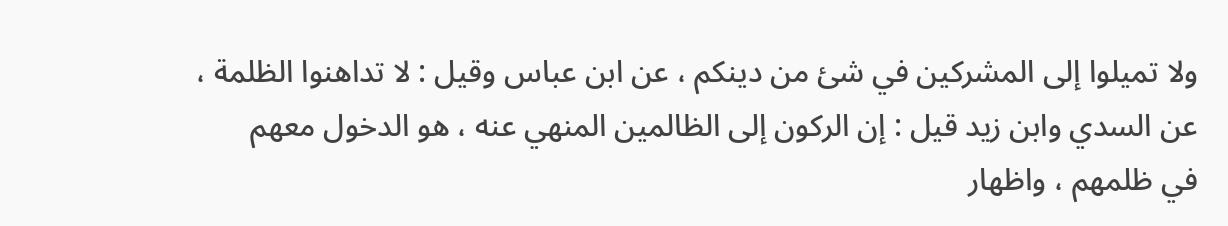ولا تميلوا إلى المشركين في شئ من دينكم ، عن ابن عباس وقيل : لا تداهنوا الظلمة ،
عن السدي وابن زيد قيل : إن الركون إلى الظالمين المنهي عنه ، هو الدخول معهم
في ظلمهم ، واظهار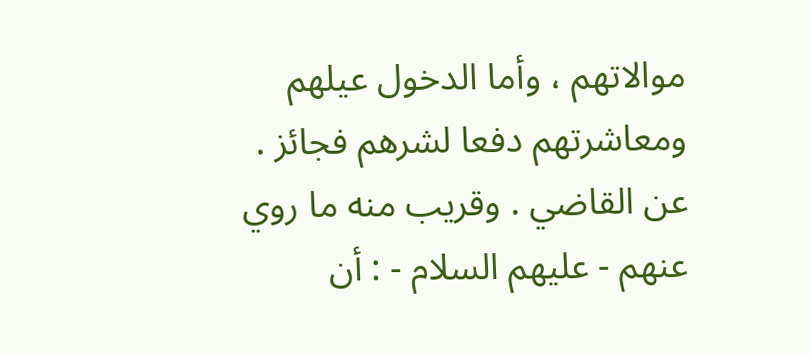موالاتهم ، وأما الدخول عيلهم ومعاشرتهم دفعا لشرهم فجائز .
عن القاضي . وقريب منه ما روي عنهم - عليهم السلام - : أن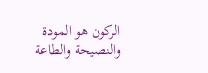الركون هو المودة
والنصيحة والطاعة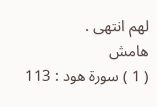لهم انتهى .
هامش
( 1 ) سورة هود : 113